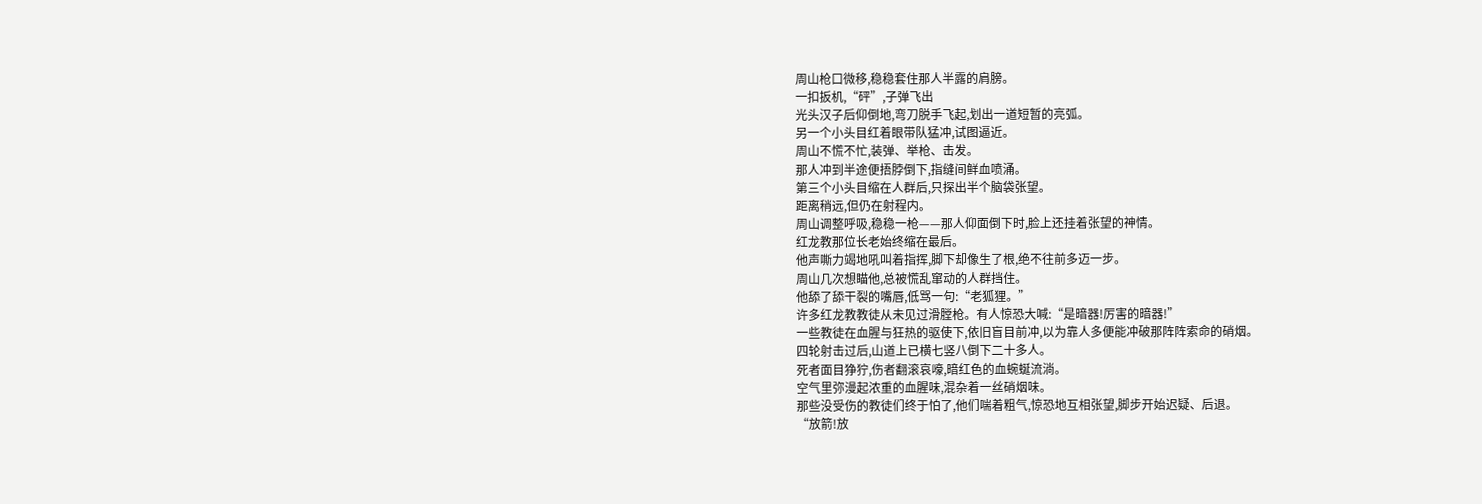周山枪口微移,稳稳套住那人半露的肩膀。
一扣扳机,“砰”,子弹飞出
光头汉子后仰倒地,弯刀脱手飞起,划出一道短暂的亮弧。
另一个小头目红着眼带队猛冲,试图逼近。
周山不慌不忙,装弹、举枪、击发。
那人冲到半途便捂脖倒下,指缝间鲜血喷涌。
第三个小头目缩在人群后,只探出半个脑袋张望。
距离稍远,但仍在射程内。
周山调整呼吸,稳稳一枪——那人仰面倒下时,脸上还挂着张望的神情。
红龙教那位长老始终缩在最后。
他声嘶力竭地吼叫着指挥,脚下却像生了根,绝不往前多迈一步。
周山几次想瞄他,总被慌乱窜动的人群挡住。
他舔了舔干裂的嘴唇,低骂一句:“老狐狸。”
许多红龙教教徒从未见过滑膛枪。有人惊恐大喊:“是暗器!厉害的暗器!”
一些教徒在血腥与狂热的驱使下,依旧盲目前冲,以为靠人多便能冲破那阵阵索命的硝烟。
四轮射击过后,山道上已横七竖八倒下二十多人。
死者面目狰狞,伤者翻滚哀嚎,暗红色的血蜿蜒流淌。
空气里弥漫起浓重的血腥味,混杂着一丝硝烟味。
那些没受伤的教徒们终于怕了,他们喘着粗气,惊恐地互相张望,脚步开始迟疑、后退。
“放箭!放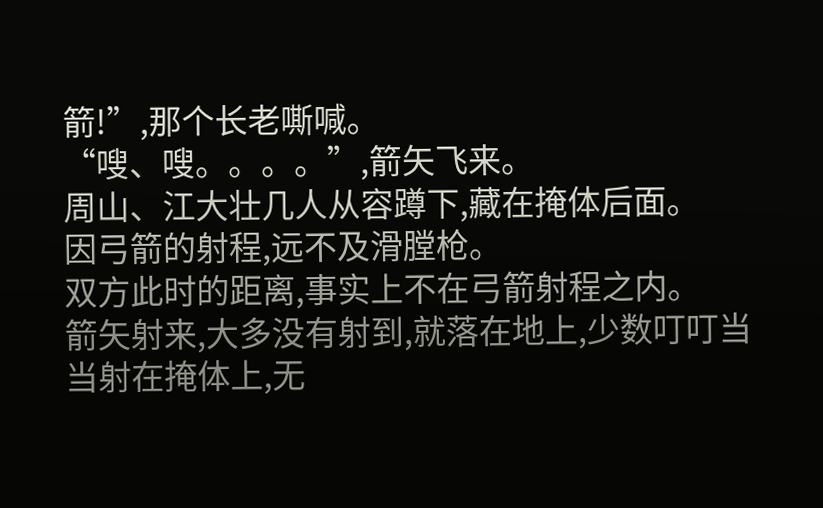箭!”,那个长老嘶喊。
“嗖、嗖。。。。”,箭矢飞来。
周山、江大壮几人从容蹲下,藏在掩体后面。
因弓箭的射程,远不及滑膛枪。
双方此时的距离,事实上不在弓箭射程之内。
箭矢射来,大多没有射到,就落在地上,少数叮叮当当射在掩体上,无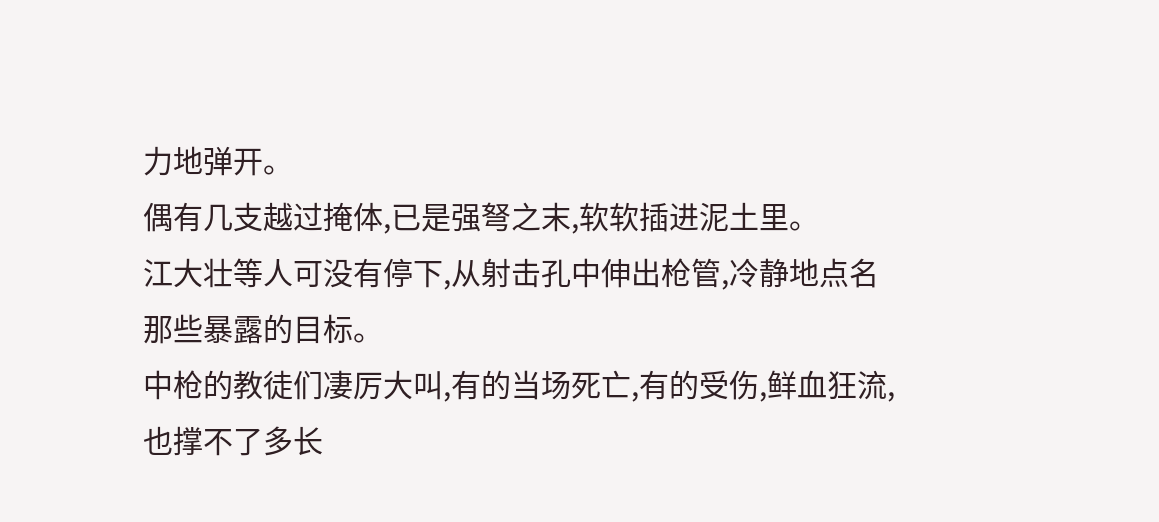力地弹开。
偶有几支越过掩体,已是强弩之末,软软插进泥土里。
江大壮等人可没有停下,从射击孔中伸出枪管,冷静地点名那些暴露的目标。
中枪的教徒们凄厉大叫,有的当场死亡,有的受伤,鲜血狂流,也撑不了多长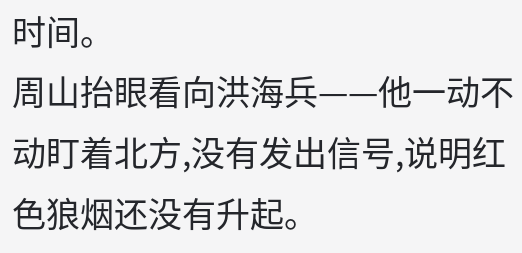时间。
周山抬眼看向洪海兵——他一动不动盯着北方,没有发出信号,说明红色狼烟还没有升起。